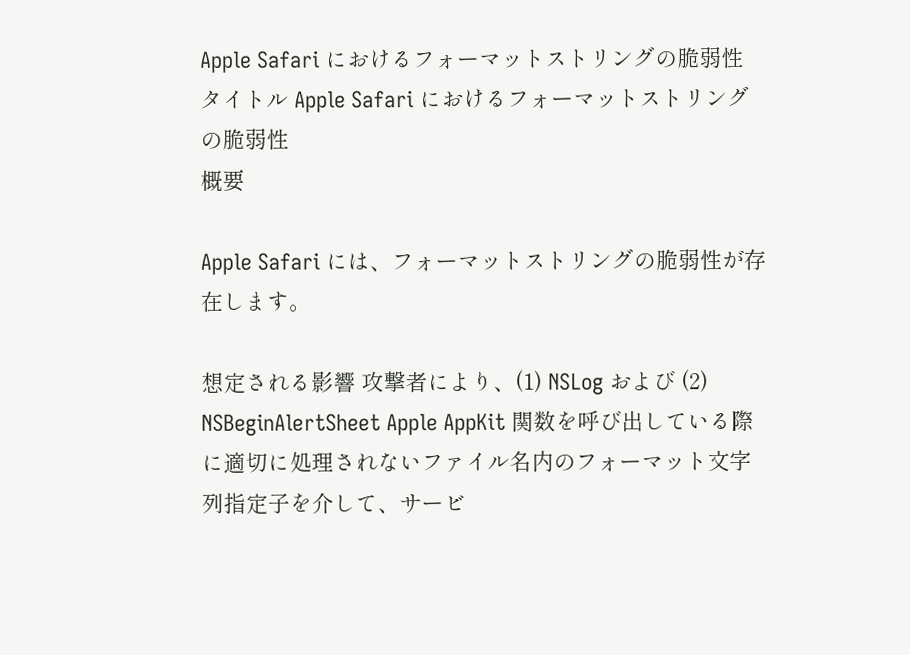Apple Safari におけるフォーマットストリングの脆弱性
タイトル Apple Safari におけるフォーマットストリングの脆弱性
概要

Apple Safari には、フォーマットストリングの脆弱性が存在します。

想定される影響 攻撃者により、(1) NSLog および (2) NSBeginAlertSheet Apple AppKit 関数を呼び出している際に適切に処理されないファイル名内のフォーマット文字列指定子を介して、サービ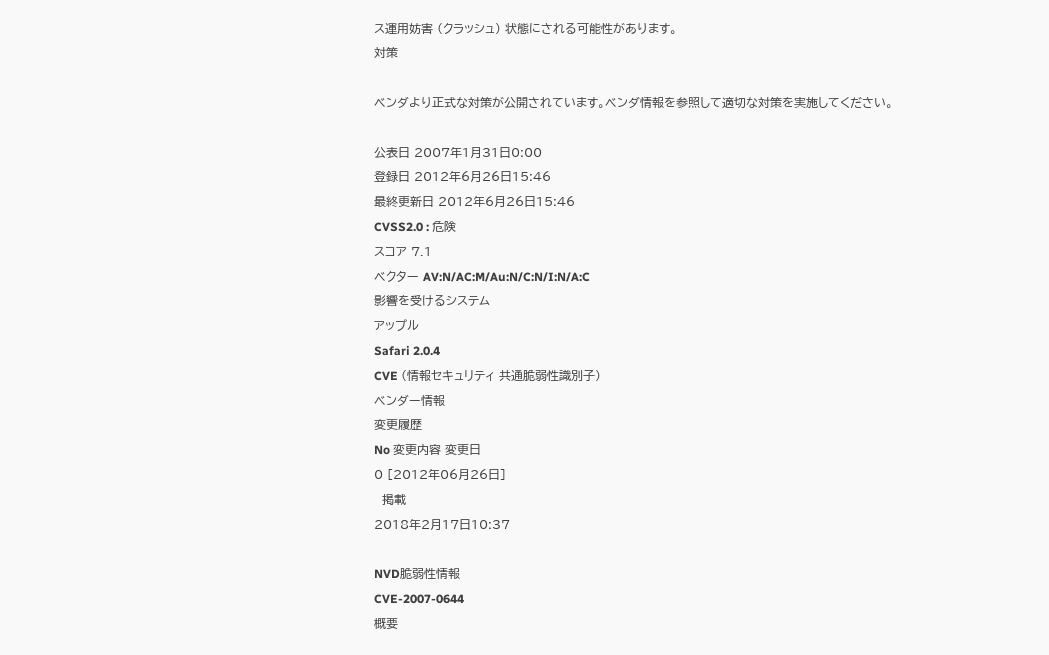ス運用妨害 (クラッシュ) 状態にされる可能性があります。
対策

ベンダより正式な対策が公開されています。ベンダ情報を参照して適切な対策を実施してください。

公表日 2007年1月31日0:00
登録日 2012年6月26日15:46
最終更新日 2012年6月26日15:46
CVSS2.0 : 危険
スコア 7.1
ベクター AV:N/AC:M/Au:N/C:N/I:N/A:C
影響を受けるシステム
アップル
Safari 2.0.4
CVE (情報セキュリティ 共通脆弱性識別子)
ベンダー情報
変更履歴
No 変更内容 変更日
0 [2012年06月26日]
  掲載
2018年2月17日10:37

NVD脆弱性情報
CVE-2007-0644
概要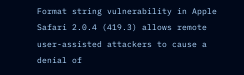Format string vulnerability in Apple Safari 2.0.4 (419.3) allows remote user-assisted attackers to cause a denial of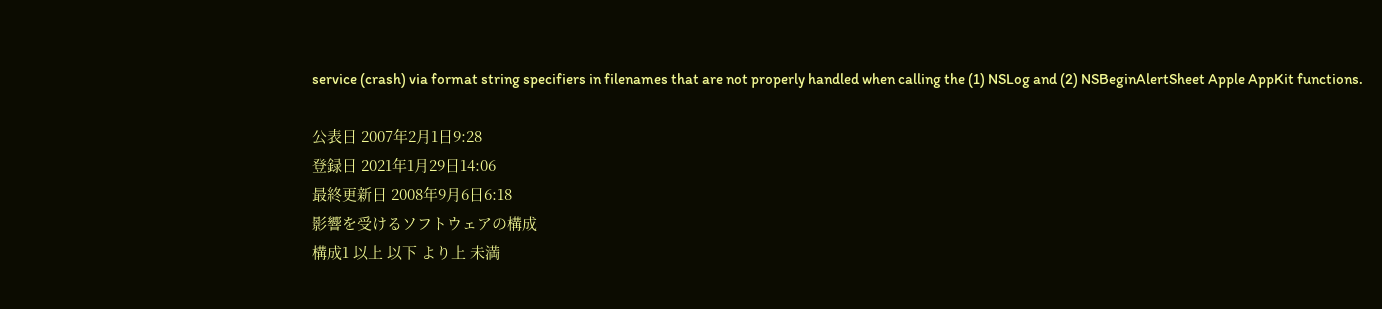service (crash) via format string specifiers in filenames that are not properly handled when calling the (1) NSLog and (2) NSBeginAlertSheet Apple AppKit functions.

公表日 2007年2月1日9:28
登録日 2021年1月29日14:06
最終更新日 2008年9月6日6:18
影響を受けるソフトウェアの構成
構成1 以上 以下 より上 未満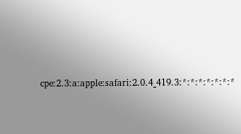cpe:2.3:a:apple:safari:2.0.4_419.3:*:*:*:*:*:*:*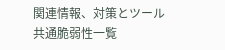関連情報、対策とツール
共通脆弱性一覧